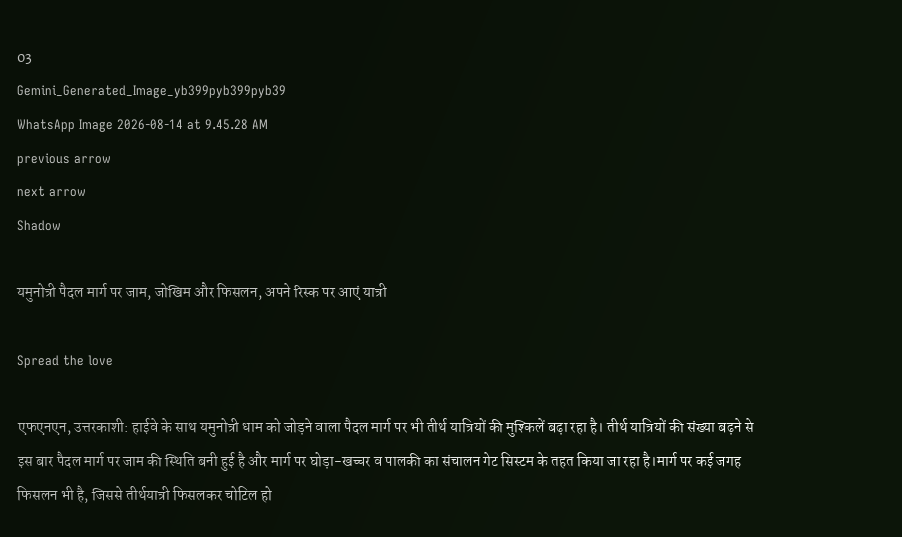03
Gemini_Generated_Image_yb399pyb399pyb39
WhatsApp Image 2026-08-14 at 9.45.28 AM
previous arrow
next arrow
Shadow

यमुनोत्री पैदल मार्ग पर जाम, जोखिम और फिसलन, अपने रिस्‍क पर आएं यात्री

Spread the love

एफएनएन, उत्तरकाशी: हाईवे के साथ यमुनोत्री धाम को जोड़ने वाला पैदल मार्ग पर भी तीर्थ यात्रियों की मुश्किलें बढ़ा रहा है। तीर्थ यात्रियों की संख्या बढ़ने से इस बार पैदल मार्ग पर जाम की स्थिति बनी हुई है और मार्ग पर घोड़ा-खच्चर व पालकी का संचालन गेट सिस्टम के तहत किया जा रहा है।मार्ग पर कई जगह फिसलन भी है, जिससे तीर्थयात्री फिसलकर चोटिल हो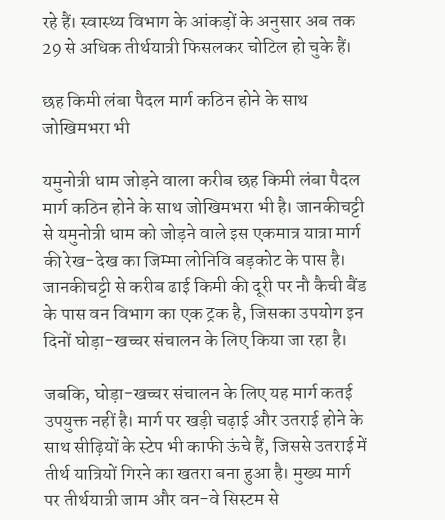रहे हैं। स्वास्थ्य विभाग के आंकड़ों के अनुसार अब तक 29 से अधिक तीर्थयात्री फिसलकर चोटिल हो चुके हैं।

छह किमी लंबा पैदल मार्ग कठिन होने के साथ जोखिमभरा भी

यमुनोत्री धाम जोड़ने वाला करीब छह किमी लंबा पैदल मार्ग कठिन होने के साथ जोखिमभरा भी है। जानकीचट्टी से यमुनोत्री धाम को जोड़ने वाले इस एकमात्र यात्रा मार्ग की रेख-देख का जिम्मा लोनिवि बड़कोट के पास है। जानकीचट्टी से करीब ढाई किमी की दूरी पर नौ कैची बैंड के पास वन विभाग का एक ट्रक है, जिसका उपयोग इन दिनों घोड़ा-खच्चर संचालन के लिए किया जा रहा है।

जबकि, घोड़ा-खच्चर संचालन के लिए यह मार्ग कतई उपयुक्त नहीं है। मार्ग पर खड़ी चढ़ाई और उतराई होने के साथ सीढ़ियों के स्टेप भी काफी ऊंचे हैं, जिससे उतराई में तीर्थ यात्रियों गिरने का खतरा बना हुआ है। मुख्य मार्ग पर तीर्थयात्री जाम और वन-वे सिस्टम से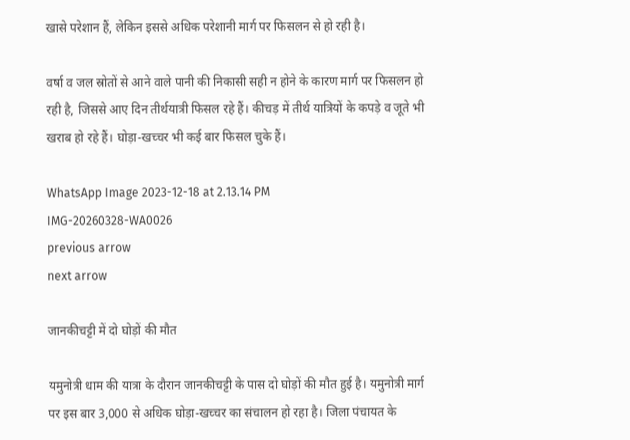खासे परेशान हैं, लेकिन इससे अधिक परेशानी मार्ग पर फिसलन से हो रही है।

वर्षा व जल स्रोतों से आने वाले पानी की निकासी सही न होने के कारण मार्ग पर फिसलन हो रही है, जिससे आए दिन तीर्थयात्री फिसल रहे हैं। कीचड़ में तीर्थ यात्रियों के कपड़े व जूते भी खराब हो रहे हैं। घोड़ा-खच्चर भी कई बार फिसल चुके हैं।

WhatsApp Image 2023-12-18 at 2.13.14 PM
IMG-20260328-WA0026
previous arrow
next arrow

जानकीचट्टी में दो घोड़ों की मौत

यमुनोत्री धाम की यात्रा के दौरान जानकीचट्टी के पास दो घोड़ों की मौत हुई है। यमुनोत्री मार्ग पर इस बार 3,000 से अधिक घोड़ा-खच्चर का संचालन हो रहा है। जिला पंचायत के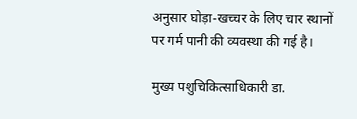अनुसार घोड़ा-खच्चर के लिए चार स्थानों पर गर्म पानी की व्यवस्था की गई है।

मुख्य पशुचिकित्साधिकारी डा.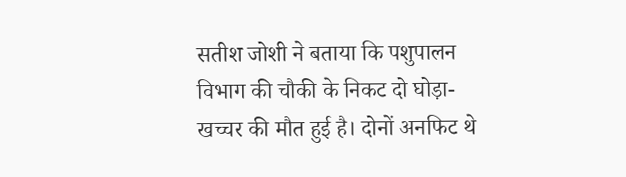सतीश जोशी ने बताया कि पशुपालन विभाग की चौकी के निकट दो घोड़ा-खच्चर की मौत हुई है। दोनों अनफिट थे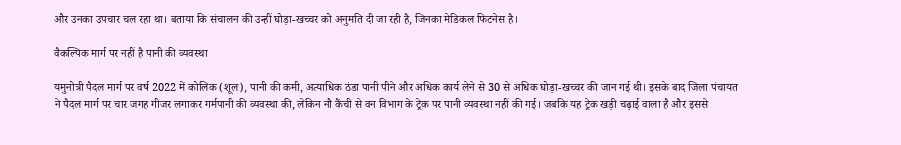और उनका उपचार चल रहा था। बताया कि संचालन की उन्हीं घोड़ा-खच्चर को अनुमति दी जा रही है, जिनका मेडिकल फिटनेस है।

वैकल्पिक मार्ग पर नहीं है पानी की व्यवस्था

यमुनोत्री पैदल मार्ग पर वर्ष 2022 में कोलिक (शूल), पानी की कमी, अत्याधिक ठंडा पानी पीने और अधिक कार्य लेने से 30 से अधिक घोड़ा-खच्चर की जान गई थी। इसके बाद जिला पंचायत ने पैदल मार्ग पर चार जगह गीजर लगाकर गर्मपानी की व्यवस्था की, लेकिन नौ कैंची से वन विभाग के ट्रेक पर पानी व्यवस्था नहीं की गई। जबकि यह ट्रेक खड़ी चढ़ाई वाला है और इससे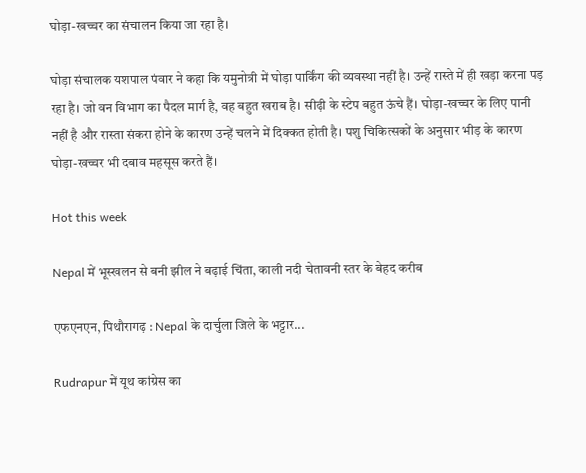घोड़ा-खच्चर का संचालन किया जा रहा है।

घोड़ा संचालक यशपाल पंवार ने कहा कि यमुनोत्री में घोड़ा पार्किंग की व्यवस्था नहीं है। उन्हें रास्ते में ही खड़ा करना पड़ रहा है। जो वन विभाग का पैदल मार्ग है, वह बहुत खराब है। सीढ़ी के स्टेप बहुत ऊंचे हैं। घोड़ा-खच्चर के लिए पानी नहीं है और रास्ता संकरा होने के कारण उन्हें चलने में दिक्कत होती है। पशु चिकित्सकों के अनुसार भीड़ के कारण घोड़ा-खच्चर भी दबाव महसूस करते हैं।

Hot this week

Nepal में भूस्खलन से बनी झील ने बढ़ाई चिंता, काली नदी चेतावनी स्तर के बेहद करीब

एफएनएन, पिथौरागढ़ : Nepal के दार्चुला जिले के भट्टार...

Rudrapur में यूथ कांग्रेस का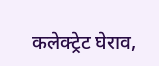कलेक्ट्रेट घेराव,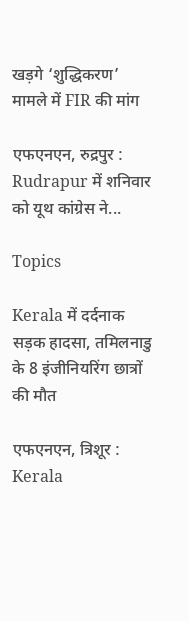खड़गे ‘शुद्धिकरण’ मामले में FIR की मांग

एफएनएन, रुद्रपुर : Rudrapur में शनिवार को यूथ कांग्रेस ने...

Topics

Kerala में दर्दनाक सड़क हादसा, तमिलनाडु के 8 इंजीनियरिंग छात्रों की मौत

एफएनएन, त्रिशूर : Kerala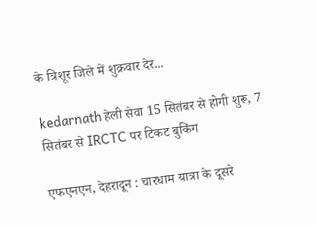के त्रिशूर जिले में शुक्रवार देर...

kedarnath हेली सेवा 15 सितंबर से होगी शुरू, 7 सितंबर से IRCTC पर टिकट बुकिंग

एफएनएन, देहरादून : चारधाम यात्रा के दूसरे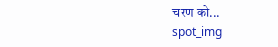चरण को...
spot_img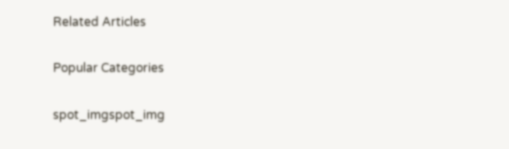Related Articles

Popular Categories

spot_imgspot_img